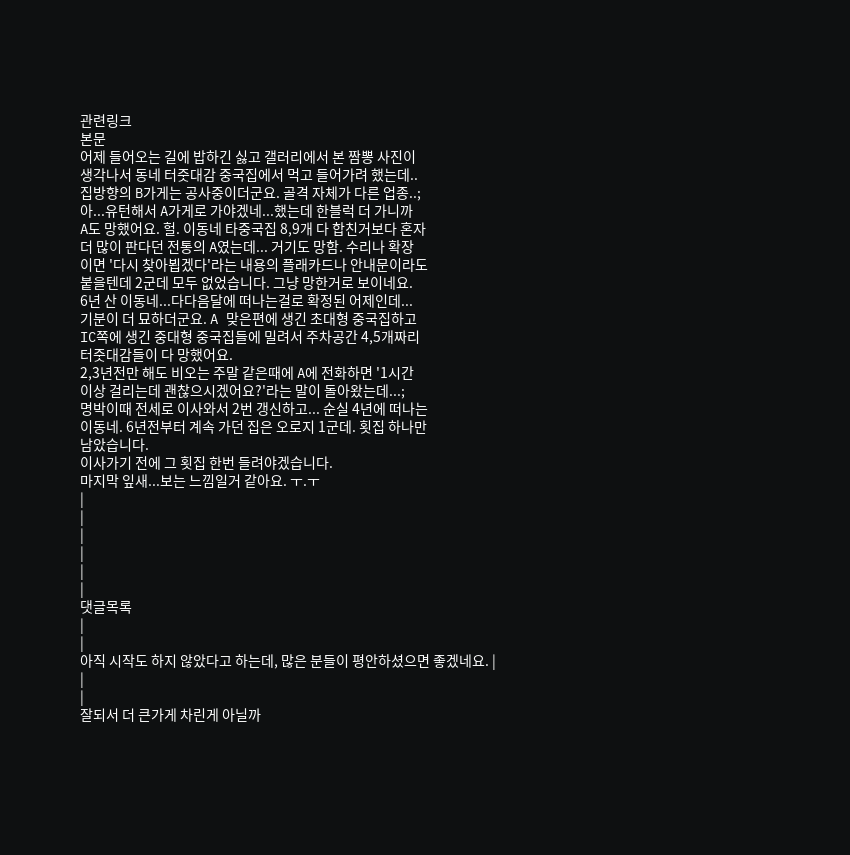관련링크
본문
어제 들어오는 길에 밥하긴 싫고 갤러리에서 본 짬뽕 사진이
생각나서 동네 터줏대감 중국집에서 먹고 들어가려 했는데..
집방향의 B가게는 공사중이더군요. 골격 자체가 다른 업종..;
아...유턴해서 A가게로 가야겠네...했는데 한블럭 더 가니까
A도 망했어요. 헐. 이동네 타중국집 8,9개 다 합친거보다 혼자
더 많이 판다던 전통의 A였는데... 거기도 망함. 수리나 확장
이면 '다시 찾아뵙겠다'라는 내용의 플래카드나 안내문이라도
붙을텐데 2군데 모두 없었습니다. 그냥 망한거로 보이네요.
6년 산 이동네...다다음달에 떠나는걸로 확정된 어제인데...
기분이 더 묘하더군요. A 맞은편에 생긴 초대형 중국집하고
IC쪽에 생긴 중대형 중국집들에 밀려서 주차공간 4,5개짜리
터줏대감들이 다 망했어요.
2,3년전만 해도 비오는 주말 같은때에 A에 전화하면 '1시간
이상 걸리는데 괜찮으시겠어요?'라는 말이 돌아왔는데...;
명박이때 전세로 이사와서 2번 갱신하고... 순실 4년에 떠나는
이동네. 6년전부터 계속 가던 집은 오로지 1군데. 횟집 하나만
남았습니다.
이사가기 전에 그 횟집 한번 들려야겠습니다.
마지막 잎새...보는 느낌일거 같아요. ㅜ.ㅜ
|
|
|
|
|
|
댓글목록
|
|
아직 시작도 하지 않았다고 하는데, 많은 분들이 평안하셨으면 좋겠네요. |
|
|
잘되서 더 큰가게 차린게 아닐까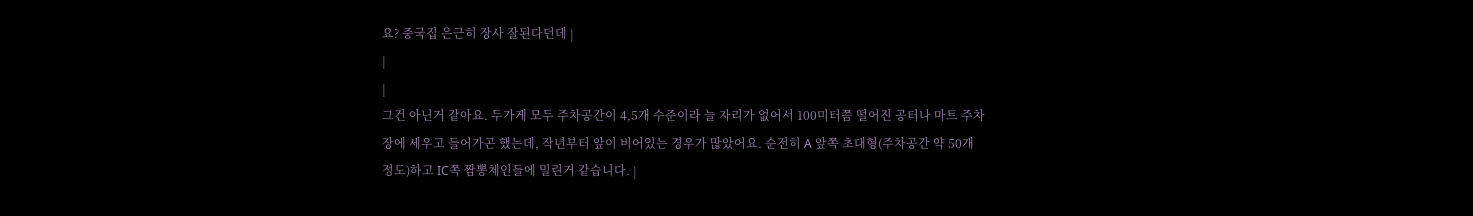요? 중국집 은근히 장사 잘된다던데 |
|
|
그건 아닌거 같아요. 두가게 모두 주차공간이 4,5개 수준이라 늘 자리가 없어서 100미터쯤 떨어진 공터나 마트 주차장에 세우고 들어가곤 했는데, 작년부터 앞이 비어있는 경우가 많았어요. 순전히 A 앞쪽 초대형(주차공간 약 50개 정도)하고 IC쪽 짬뽕체인들에 밀린거 같습니다. |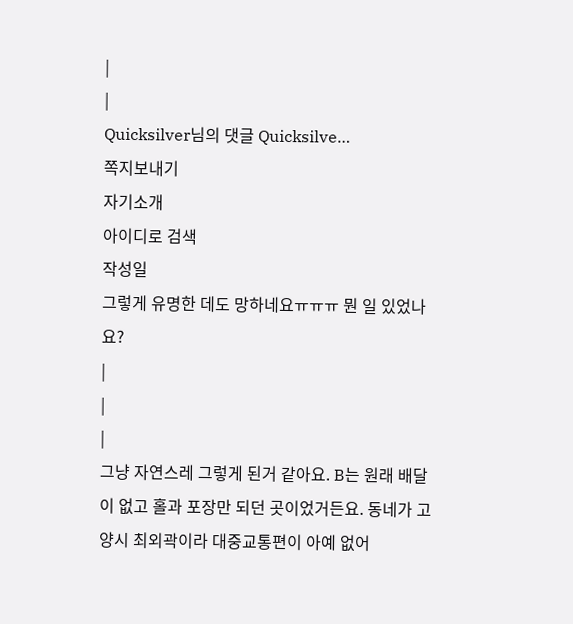|
|
Quicksilver님의 댓글 Quicksilve…
쪽지보내기
자기소개
아이디로 검색
작성일
그렇게 유명한 데도 망하네요ㅠㅠㅠ 뭔 일 있었나요?
|
|
|
그냥 자연스레 그렇게 된거 같아요. B는 원래 배달이 없고 홀과 포장만 되던 곳이었거든요. 동네가 고양시 최외곽이라 대중교통편이 아예 없어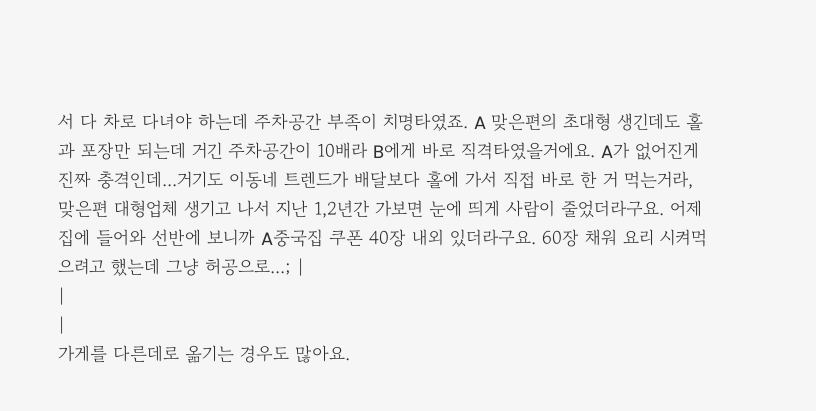서 다 차로 다녀야 하는데 주차공간 부족이 치명타였죠. A 맞은편의 초대형 생긴데도 홀과 포장만 되는데 거긴 주차공간이 10배라 B에게 바로 직격타였을거에요. A가 없어진게 진짜 충격인데...거기도 이동네 트렌드가 배달보다 홀에 가서 직접 바로 한 거 먹는거라, 맞은편 대형업체 생기고 나서 지난 1,2년간 가보면 눈에 띄게 사람이 줄었더라구요. 어제 집에 들어와 선반에 보니까 A중국집 쿠폰 40장 내외 있더라구요. 60장 채워 요리 시켜먹으려고 했는데 그냥 허공으로...; |
|
|
가게를 다른데로 옮기는 경우도 많아요.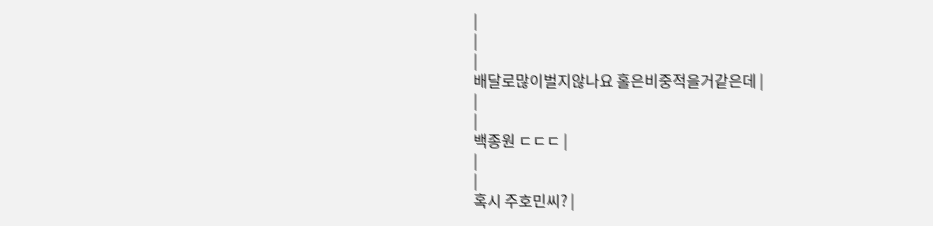|
|
|
배달로많이벌지않나요 홀은비중적을거같은데 |
|
|
백종원 ㄷㄷㄷ |
|
|
혹시 주호민씨? |